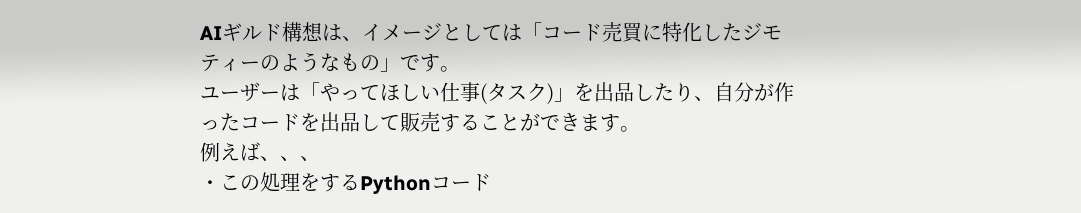AIギルド構想は、イメージとしては「コード売買に特化したジモティーのようなもの」です。
ユーザーは「やってほしい仕事(タスク)」を出品したり、自分が作ったコードを出品して販売することができます。
例えば、、、
・この処理をするPythonコード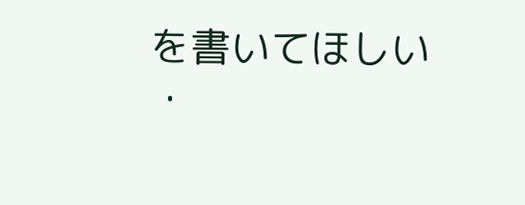を書いてほしい
・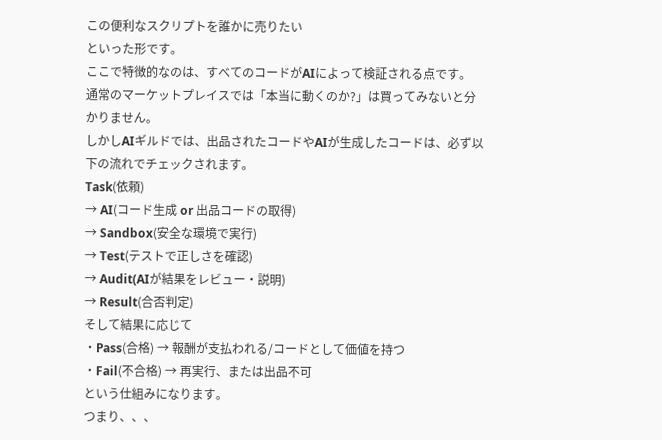この便利なスクリプトを誰かに売りたい
といった形です。
ここで特徴的なのは、すべてのコードがAIによって検証される点です。
通常のマーケットプレイスでは「本当に動くのか?」は買ってみないと分かりません。
しかしAIギルドでは、出品されたコードやAIが生成したコードは、必ず以下の流れでチェックされます。
Task(依頼)
→ AI(コード生成 or 出品コードの取得)
→ Sandbox(安全な環境で実行)
→ Test(テストで正しさを確認)
→ Audit(AIが結果をレビュー・説明)
→ Result(合否判定)
そして結果に応じて
・Pass(合格) → 報酬が支払われる/コードとして価値を持つ
・Fail(不合格) → 再実行、または出品不可
という仕組みになります。
つまり、、、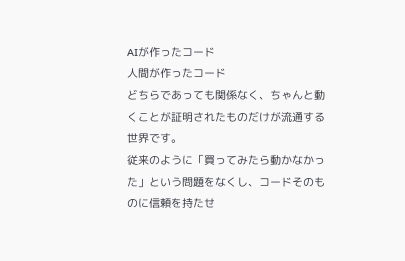AIが作ったコード
人間が作ったコード
どちらであっても関係なく、ちゃんと動くことが証明されたものだけが流通する世界です。
従来のように「買ってみたら動かなかった」という問題をなくし、コードそのものに信頼を持たせ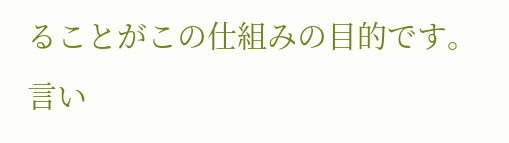ることがこの仕組みの目的です。
言い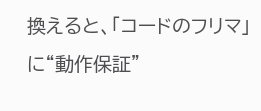換えると、「コードのフリマ」に“動作保証”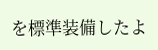を標準装備したよ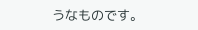うなものです。